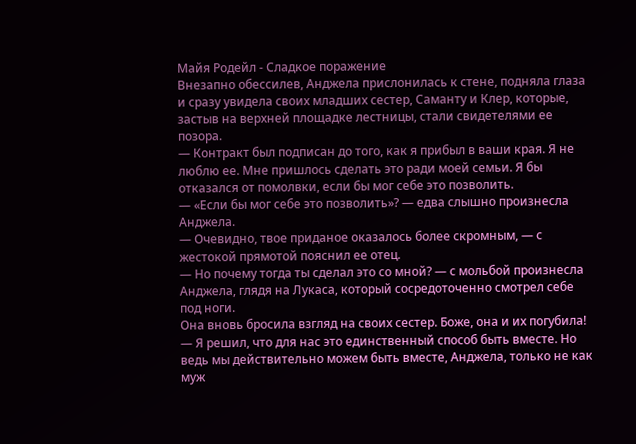Майя Родейл - Сладкое поражение
Внезапно обессилев, Анджела прислонилась к стене, подняла глаза и сразу увидела своих младших сестер, Саманту и Клер, которые, застыв на верхней площадке лестницы, стали свидетелями ее позора.
— Контракт был подписан до того, как я прибыл в ваши края. Я не люблю ее. Мне пришлось сделать это ради моей семьи. Я бы отказался от помолвки, если бы мог себе это позволить.
— «Если бы мог себе это позволить»? — едва слышно произнесла Анджела.
— Очевидно, твое приданое оказалось более скромным, — с жестокой прямотой пояснил ее отец.
— Но почему тогда ты сделал это со мной? — с мольбой произнесла Анджела, глядя на Лукаса, который сосредоточенно смотрел себе под ноги.
Она вновь бросила взгляд на своих сестер. Боже, она и их погубила!
— Я решил, что для нас это единственный способ быть вместе. Но ведь мы действительно можем быть вместе, Анджела, только не как муж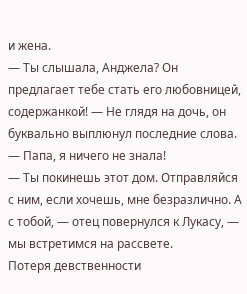и жена.
— Ты слышала, Анджела? Он предлагает тебе стать его любовницей, содержанкой! — Не глядя на дочь, он буквально выплюнул последние слова.
— Папа, я ничего не знала!
— Ты покинешь этот дом. Отправляйся с ним, если хочешь, мне безразлично. А с тобой, — отец повернулся к Лукасу, — мы встретимся на рассвете.
Потеря девственности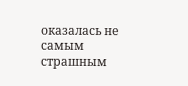оказалась не самым страшным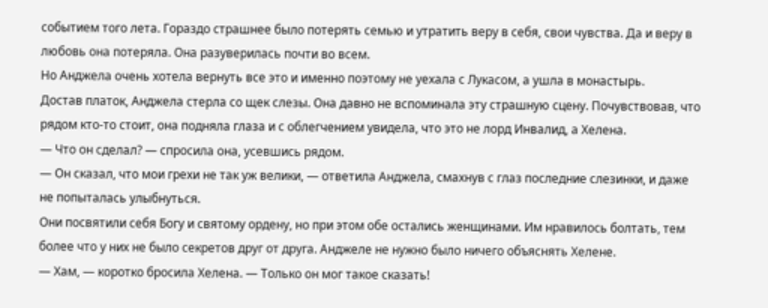событием того лета. Гораздо страшнее было потерять семью и утратить веру в себя, свои чувства. Да и веру в любовь она потеряла. Она разуверилась почти во всем.
Но Анджела очень хотела вернуть все это и именно поэтому не уехала с Лукасом, а ушла в монастырь.
Достав платок, Анджела стерла со щек слезы. Она давно не вспоминала эту страшную сцену. Почувствовав, что рядом кто-то стоит, она подняла глаза и с облегчением увидела, что это не лорд Инвалид, а Хелена.
— Что он сделал? — спросила она, усевшись рядом.
— Он сказал, что мои грехи не так уж велики, — ответила Анджела, смахнув с глаз последние слезинки, и даже не попыталась улыбнуться.
Они посвятили себя Богу и святому ордену, но при этом обе остались женщинами. Им нравилось болтать, тем более что у них не было секретов друг от друга. Анджеле не нужно было ничего объяснять Хелене.
— Хам, — коротко бросила Хелена. — Только он мог такое сказать!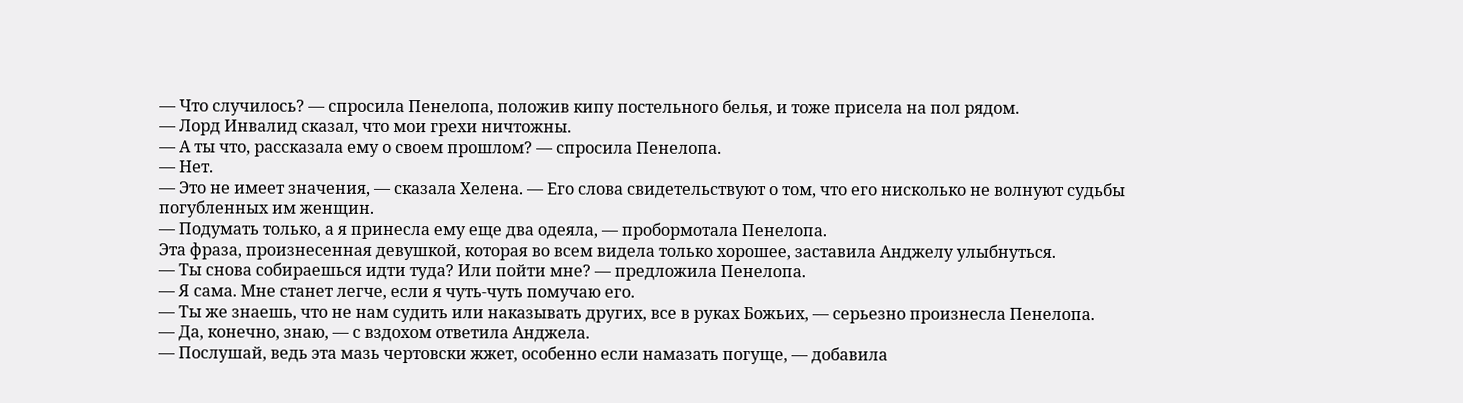— Что случилось? — спросила Пенелопа, положив кипу постельного белья, и тоже присела на пол рядом.
— Лорд Инвалид сказал, что мои грехи ничтожны.
— А ты что, рассказала ему о своем прошлом? — спросила Пенелопа.
— Нет.
— Это не имеет значения, — сказала Хелена. — Его слова свидетельствуют о том, что его нисколько не волнуют судьбы погубленных им женщин.
— Подумать только, а я принесла ему еще два одеяла, — пробормотала Пенелопа.
Эта фраза, произнесенная девушкой, которая во всем видела только хорошее, заставила Анджелу улыбнуться.
— Ты снова собираешься идти туда? Или пойти мне? — предложила Пенелопа.
— Я сама. Мне станет легче, если я чуть-чуть помучаю его.
— Ты же знаешь, что не нам судить или наказывать других, все в руках Божьих, — серьезно произнесла Пенелопа.
— Да, конечно, знаю, — с вздохом ответила Анджела.
— Послушай, ведь эта мазь чертовски жжет, особенно если намазать погуще, — добавила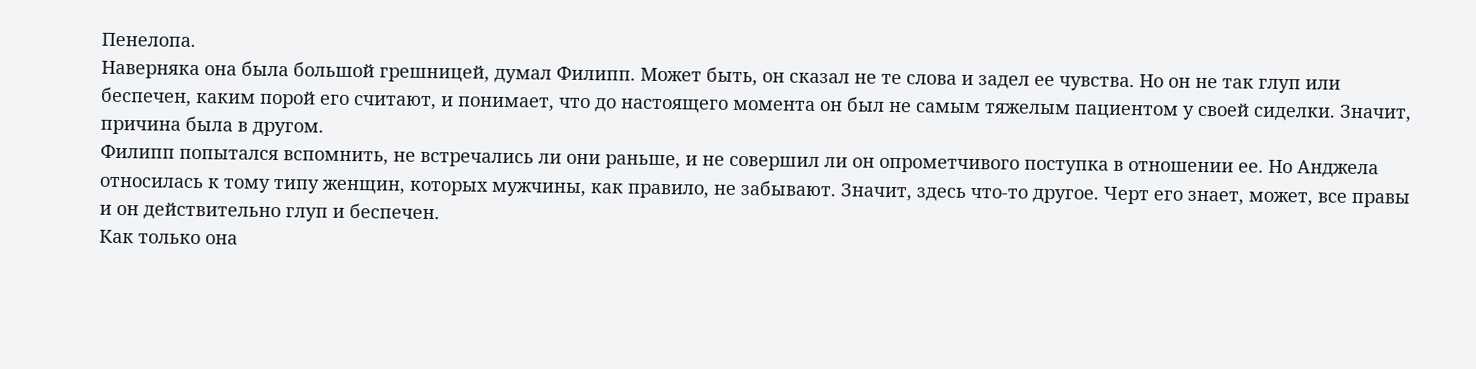Пенелопа.
Наверняка она была большой грешницей, думал Филипп. Может быть, он сказал не те слова и задел ее чувства. Но он не так глуп или беспечен, каким порой его считают, и понимает, что до настоящего момента он был не самым тяжелым пациентом у своей сиделки. Значит, причина была в другом.
Филипп попытался вспомнить, не встречались ли они раньше, и не совершил ли он опрометчивого поступка в отношении ее. Но Анджела относилась к тому типу женщин, которых мужчины, как правило, не забывают. Значит, здесь что-то другое. Черт его знает, может, все правы и он действительно глуп и беспечен.
Как только она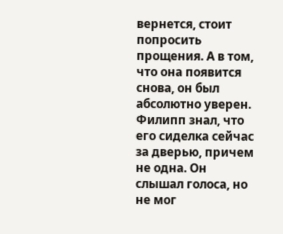вернется, стоит попросить прощения. А в том, что она появится снова, он был абсолютно уверен.
Филипп знал, что его сиделка сейчас за дверью, причем не одна. Он слышал голоса, но не мог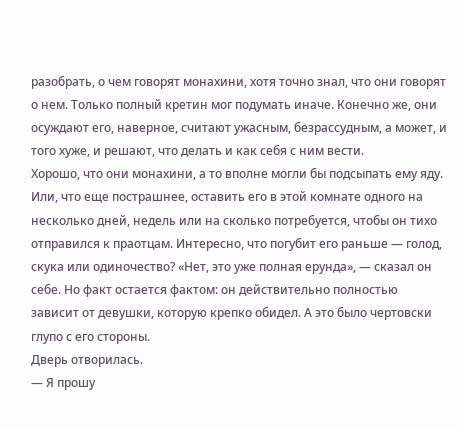разобрать, о чем говорят монахини, хотя точно знал, что они говорят о нем. Только полный кретин мог подумать иначе. Конечно же, они осуждают его, наверное, считают ужасным, безрассудным, а может, и того хуже, и решают, что делать и как себя с ним вести.
Хорошо, что они монахини, а то вполне могли бы подсыпать ему яду. Или, что еще пострашнее, оставить его в этой комнате одного на несколько дней, недель или на сколько потребуется, чтобы он тихо отправился к праотцам. Интересно, что погубит его раньше — голод, скука или одиночество? «Нет, это уже полная ерунда», — сказал он себе. Но факт остается фактом: он действительно полностью зависит от девушки, которую крепко обидел. А это было чертовски глупо с его стороны.
Дверь отворилась.
— Я прошу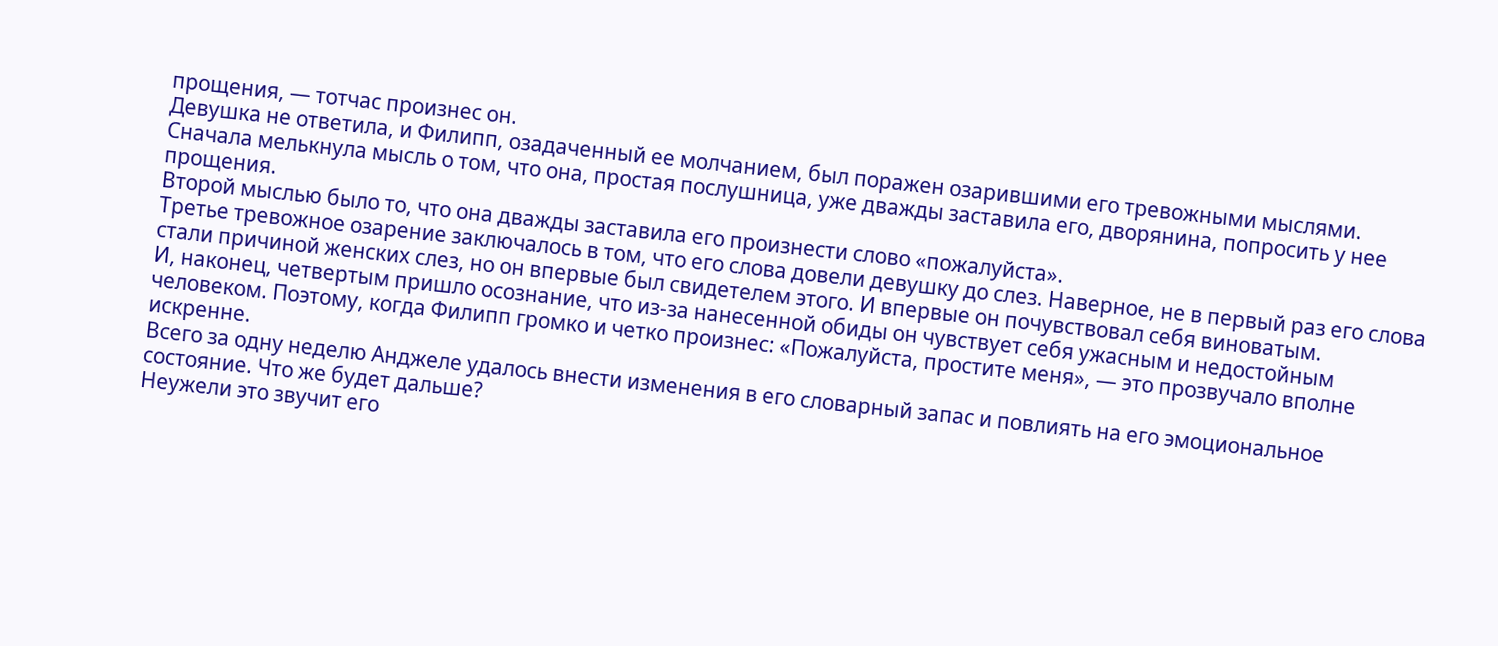прощения, — тотчас произнес он.
Девушка не ответила, и Филипп, озадаченный ее молчанием, был поражен озарившими его тревожными мыслями.
Сначала мелькнула мысль о том, что она, простая послушница, уже дважды заставила его, дворянина, попросить у нее прощения.
Второй мыслью было то, что она дважды заставила его произнести слово «пожалуйста».
Третье тревожное озарение заключалось в том, что его слова довели девушку до слез. Наверное, не в первый раз его слова стали причиной женских слез, но он впервые был свидетелем этого. И впервые он почувствовал себя виноватым.
И, наконец, четвертым пришло осознание, что из-за нанесенной обиды он чувствует себя ужасным и недостойным человеком. Поэтому, когда Филипп громко и четко произнес: «Пожалуйста, простите меня», — это прозвучало вполне искренне.
Всего за одну неделю Анджеле удалось внести изменения в его словарный запас и повлиять на его эмоциональное состояние. Что же будет дальше?
Неужели это звучит его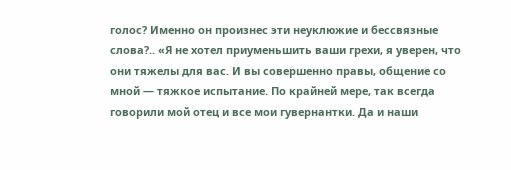голос? Именно он произнес эти неуклюжие и бессвязные слова?.. «Я не хотел приуменьшить ваши грехи, я уверен, что они тяжелы для вас. И вы совершенно правы, общение со мной — тяжкое испытание. По крайней мере, так всегда говорили мой отец и все мои гувернантки. Да и наши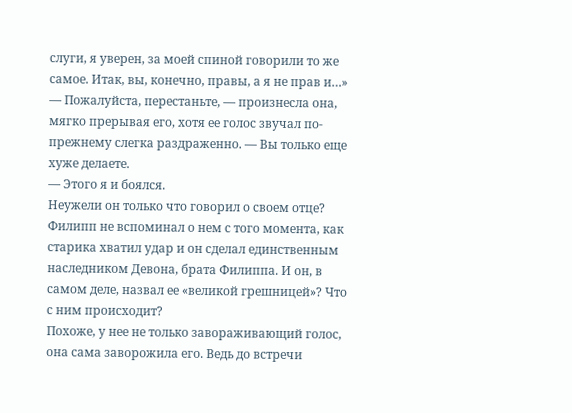слуги, я уверен, за моей спиной говорили то же самое. Итак, вы, конечно, правы, а я не прав и…»
— Пожалуйста, перестаньте, — произнесла она, мягко прерывая его, хотя ее голос звучал по-прежнему слегка раздраженно. — Вы только еще хуже делаете.
— Этого я и боялся.
Неужели он только что говорил о своем отце? Филипп не вспоминал о нем с того момента, как старика хватил удар и он сделал единственным наследником Девона, брата Филиппа. И он, в самом деле, назвал ее «великой грешницей»? Что с ним происходит?
Похоже, у нее не только завораживающий голос, она сама заворожила его. Ведь до встречи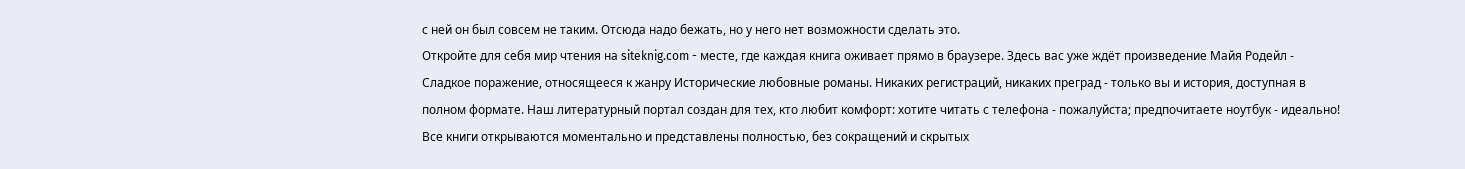с ней он был совсем не таким. Отсюда надо бежать, но у него нет возможности сделать это.
Откройте для себя мир чтения на siteknig.com - месте, где каждая книга оживает прямо в браузере. Здесь вас уже ждёт произведение Майя Родейл - Сладкое поражение, относящееся к жанру Исторические любовные романы. Никаких регистраций, никаких преград - только вы и история, доступная в полном формате. Наш литературный портал создан для тех, кто любит комфорт: хотите читать с телефона - пожалуйста; предпочитаете ноутбук - идеально! Все книги открываются моментально и представлены полностью, без сокращений и скрытых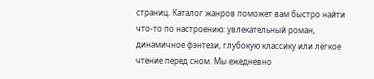страниц. Каталог жанров поможет вам быстро найти что-то по настроению: увлекательный роман, динамичное фэнтези, глубокую классику или лёгкое чтение перед сном. Мы ежедневно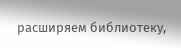расширяем библиотеку,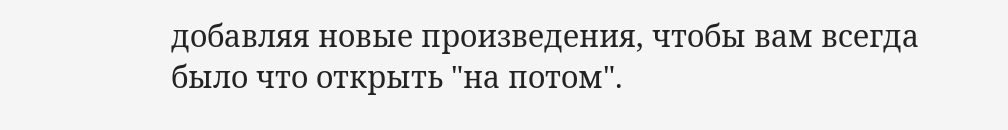добавляя новые произведения, чтобы вам всегда было что открыть "на потом".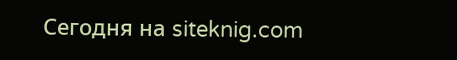Сегодня на siteknig.com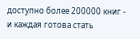доступно более 200000 книг - и каждая готова стать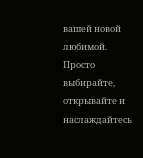вашей новой любимой. Просто выбирайте, открывайте и наслаждайтесь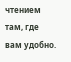чтением там, где вам удобно.